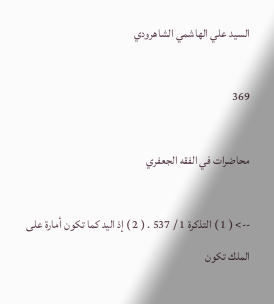السيد علي الهاشمي الشاهرودي

369

محاضرات في الفقه الجعفري

--> ( 1 ) التذكرة 1 / 537 . ( 2 ) إذ اليد كما تكون أمارة على الملك تكون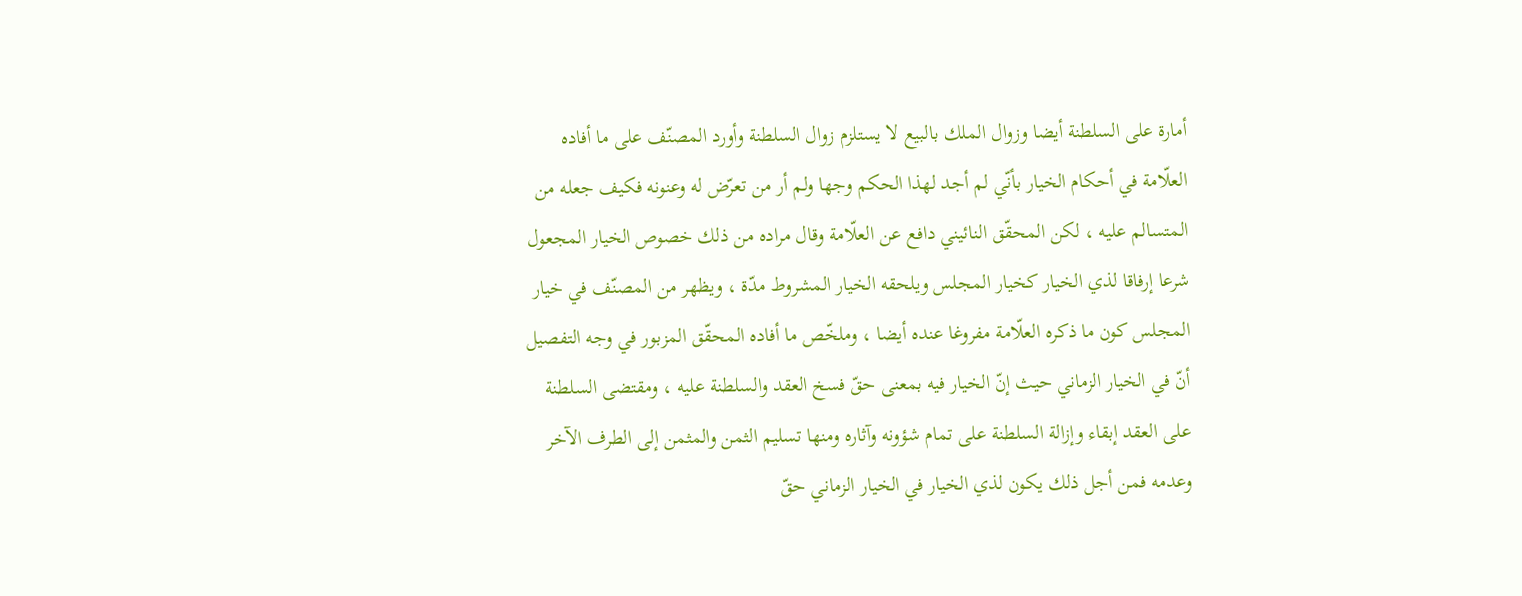أمارة على السلطنة أيضا وزوال الملك بالبيع لا يستلزم زوال السلطنة وأورد المصنّف على ما أفاده العلّامة في أحكام الخيار بأنّي لم أجد لهذا الحكم وجها ولم أر من تعرّض له وعنونه فكيف جعله من المتسالم عليه ، لكن المحقّق النائيني دافع عن العلّامة وقال مراده من ذلك خصوص الخيار المجعول شرعا إرفاقا لذي الخيار كخيار المجلس ويلحقه الخيار المشروط مدّة ، ويظهر من المصنّف في خيار المجلس كون ما ذكره العلّامة مفروغا عنده أيضا ، وملخّص ما أفاده المحقّق المزبور في وجه التفصيل أنّ في الخيار الزماني حيث إنّ الخيار فيه بمعنى حقّ فسخ العقد والسلطنة عليه ، ومقتضى السلطنة على العقد إبقاء وإزالة السلطنة على تمام شؤونه وآثاره ومنها تسليم الثمن والمثمن إلى الطرف الآخر وعدمه فمن أجل ذلك يكون لذي الخيار في الخيار الزماني حقّ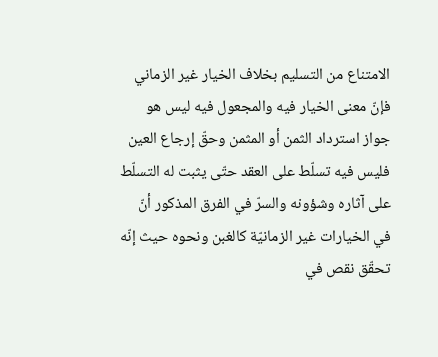الامتناع من التسليم بخلاف الخيار غير الزماني فإنّ معنى الخيار فيه والمجعول فيه ليس هو جواز استرداد الثمن أو المثمن وحقّ إرجاع العين فليس فيه تسلّط على العقد حتّى يثبت له التسلّط على آثاره وشؤونه والسرّ في الفرق المذكور أنّ في الخيارات غير الزمانيّة كالغبن ونحوه حيث إنّه تحقّق نقص في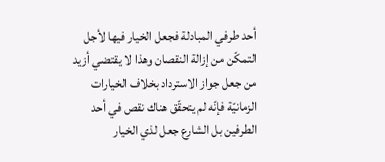أحد طرفي المبادلة فجعل الخيار فيها لأجل التمكّن من إزالة النقصان وهذا لا يقتضي أزيد من جعل جواز الاسترداد بخلاف الخيارات الزمانيّة فإنّه لم يتحقّق هناك نقص في أحد الطرفين بل الشارع جعل لذي الخيار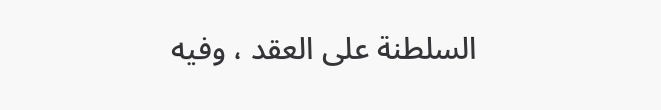السلطنة على العقد ، وفيه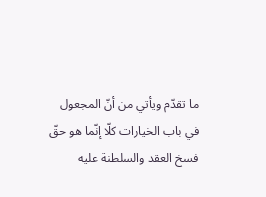ما تقدّم ويأتي من أنّ المجعول في باب الخيارات كلّا إنّما هو حقّ فسخ العقد والسلطنة عليه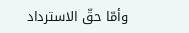وأمّا حقّ الاسترداد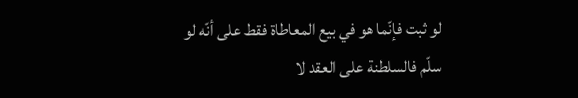لو ثبت فإنّما هو في بيع المعاطاة فقط على أنّه لو سلّم فالسلطنة على العقد لا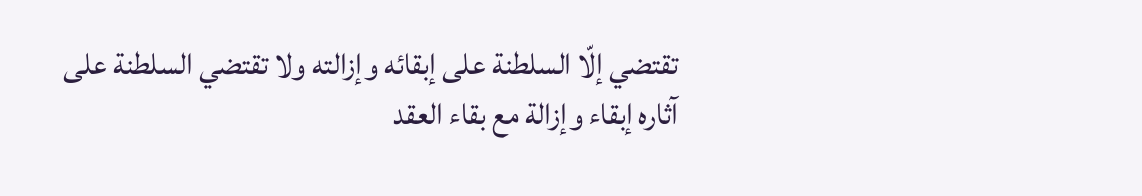تقتضي إلّا السلطنة على إبقائه وإزالته ولا تقتضي السلطنة على آثاره إبقاء وإزالة مع بقاء العقد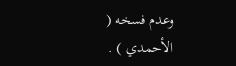وعدم فسخه ( الأحمدي ) .